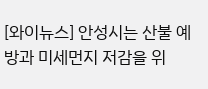[와이뉴스] 안성시는 산불 예방과 미세먼지 저감을 위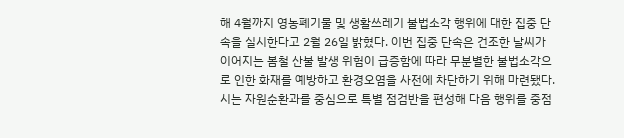해 4월까지 영농폐기물 및 생활쓰레기 불법소각 행위에 대한 집중 단속을 실시한다고 2월 26일 밝혔다. 이번 집중 단속은 건조한 날씨가 이어지는 봄철 산불 발생 위험이 급증함에 따라 무분별한 불법소각으로 인한 화재를 예방하고 환경오염을 사전에 차단하기 위해 마련됐다. 시는 자원순환과를 중심으로 특별 점검반을 편성해 다음 행위를 중점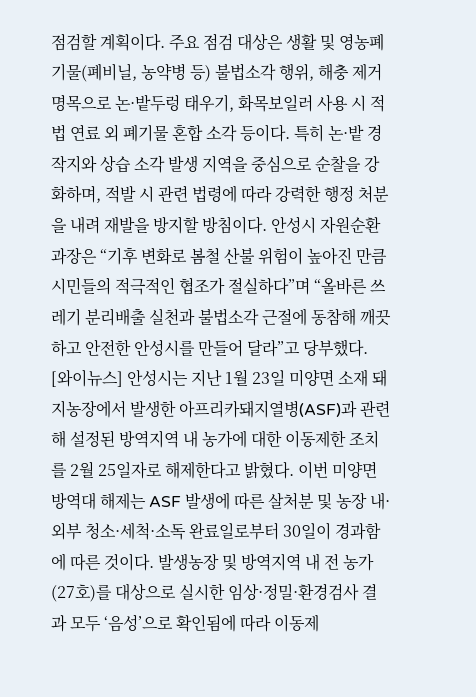점검할 계획이다. 주요 점검 대상은 생활 및 영농폐기물(폐비닐, 농약병 등) 불법소각 행위, 해충 제거 명목으로 논·밭두렁 태우기, 화목보일러 사용 시 적법 연료 외 폐기물 혼합 소각 등이다. 특히 논·밭 경작지와 상습 소각 발생 지역을 중심으로 순찰을 강화하며, 적발 시 관련 법령에 따라 강력한 행정 처분을 내려 재발을 방지할 방침이다. 안성시 자원순환과장은 “기후 변화로 봄철 산불 위험이 높아진 만큼 시민들의 적극적인 협조가 절실하다”며 “올바른 쓰레기 분리배출 실천과 불법소각 근절에 동참해 깨끗하고 안전한 안성시를 만들어 달라”고 당부했다.
[와이뉴스] 안성시는 지난 1월 23일 미양면 소재 돼지농장에서 발생한 아프리카돼지열병(ASF)과 관련해 설정된 방역지역 내 농가에 대한 이동제한 조치를 2월 25일자로 해제한다고 밝혔다. 이번 미양면 방역대 해제는 ASF 발생에 따른 살처분 및 농장 내·외부 청소·세척·소독 완료일로부터 30일이 경과함에 따른 것이다. 발생농장 및 방역지역 내 전 농가(27호)를 대상으로 실시한 임상·정밀·환경검사 결과 모두 ‘음성’으로 확인됨에 따라 이동제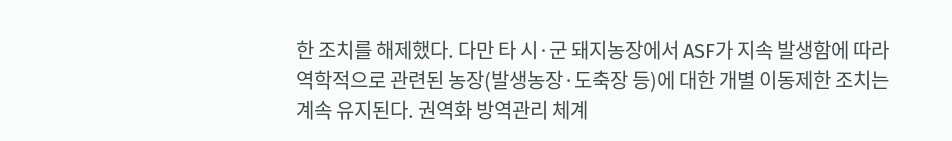한 조치를 해제했다. 다만 타 시·군 돼지농장에서 ASF가 지속 발생함에 따라 역학적으로 관련된 농장(발생농장·도축장 등)에 대한 개별 이동제한 조치는 계속 유지된다. 권역화 방역관리 체계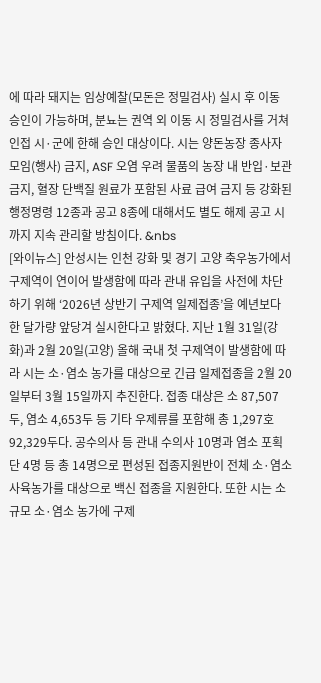에 따라 돼지는 임상예찰(모돈은 정밀검사) 실시 후 이동 승인이 가능하며, 분뇨는 권역 외 이동 시 정밀검사를 거쳐 인접 시·군에 한해 승인 대상이다. 시는 양돈농장 종사자 모임(행사) 금지, ASF 오염 우려 물품의 농장 내 반입·보관 금지, 혈장 단백질 원료가 포함된 사료 급여 금지 등 강화된 행정명령 12종과 공고 8종에 대해서도 별도 해제 공고 시까지 지속 관리할 방침이다. &nbs
[와이뉴스] 안성시는 인천 강화 및 경기 고양 축우농가에서 구제역이 연이어 발생함에 따라 관내 유입을 사전에 차단하기 위해 ‘2026년 상반기 구제역 일제접종’을 예년보다 한 달가량 앞당겨 실시한다고 밝혔다. 지난 1월 31일(강화)과 2월 20일(고양) 올해 국내 첫 구제역이 발생함에 따라 시는 소·염소 농가를 대상으로 긴급 일제접종을 2월 20일부터 3월 15일까지 추진한다. 접종 대상은 소 87,507두, 염소 4,653두 등 기타 우제류를 포함해 총 1,297호 92,329두다. 공수의사 등 관내 수의사 10명과 염소 포획단 4명 등 총 14명으로 편성된 접종지원반이 전체 소·염소 사육농가를 대상으로 백신 접종을 지원한다. 또한 시는 소규모 소·염소 농가에 구제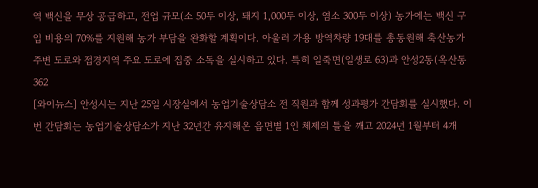역 백신을 무상 공급하고, 전업 규모(소 50두 이상, 돼지 1,000두 이상, 염소 300두 이상) 농가에는 백신 구입 비용의 70%를 지원해 농가 부담을 완화할 계획이다. 아울러 가용 방역차량 19대를 총동원해 축산농가 주변 도로와 접경지역 주요 도로에 집중 소독을 실시하고 있다. 특히 일죽면(일생로 63)과 안성2동(옥산동 362
[와이뉴스] 안성시는 지난 25일 시장실에서 농업기술상담소 전 직원과 함께 성과평가 간담회를 실시했다. 이번 간담회는 농업기술상담소가 지난 32년간 유지해온 읍면별 1인 체제의 틀을 깨고 2024년 1월부터 4개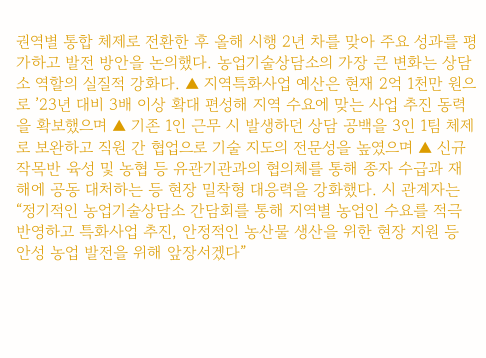권역별 통합 체제로 전환한 후 올해 시행 2년 차를 맞아 주요 성과를 평가하고 발전 방안을 논의했다. 농업기술상담소의 가장 큰 변화는 상담소 역할의 실질적 강화다. ▲ 지역특화사업 예산은 현재 2억 1천만 원으로 ’23년 대비 3배 이상 확대 편성해 지역 수요에 맞는 사업 추진 동력을 확보했으며 ▲ 기존 1인 근무 시 발생하던 상담 공백을 3인 1팀 체제로 보완하고 직원 간 협업으로 기술 지도의 전문성을 높였으며 ▲ 신규 작목반 육성 및 농협 등 유관기관과의 협의체를 통해 종자 수급과 재해에 공동 대처하는 등 현장 밀착형 대응력을 강화했다. 시 관계자는 “정기적인 농업기술상담소 간담회를 통해 지역별 농업인 수요를 적극 반영하고 특화사업 추진, 안정적인 농산물 생산을 위한 현장 지원 등 안성 농업 발전을 위해 앞장서겠다”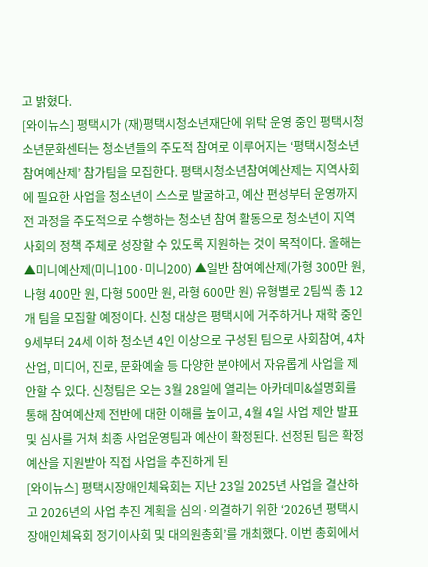고 밝혔다.
[와이뉴스] 평택시가 (재)평택시청소년재단에 위탁 운영 중인 평택시청소년문화센터는 청소년들의 주도적 참여로 이루어지는 ‘평택시청소년참여예산제’ 참가팀을 모집한다. 평택시청소년참여예산제는 지역사회에 필요한 사업을 청소년이 스스로 발굴하고, 예산 편성부터 운영까지 전 과정을 주도적으로 수행하는 청소년 참여 활동으로 청소년이 지역사회의 정책 주체로 성장할 수 있도록 지원하는 것이 목적이다. 올해는 ▲미니예산제(미니100·미니200) ▲일반 참여예산제(가형 300만 원, 나형 400만 원, 다형 500만 원, 라형 600만 원) 유형별로 2팀씩 총 12개 팀을 모집할 예정이다. 신청 대상은 평택시에 거주하거나 재학 중인 9세부터 24세 이하 청소년 4인 이상으로 구성된 팀으로 사회참여, 4차산업, 미디어, 진로, 문화예술 등 다양한 분야에서 자유롭게 사업을 제안할 수 있다. 신청팀은 오는 3월 28일에 열리는 아카데미&설명회를 통해 참여예산제 전반에 대한 이해를 높이고, 4월 4일 사업 제안 발표 및 심사를 거쳐 최종 사업운영팀과 예산이 확정된다. 선정된 팀은 확정 예산을 지원받아 직접 사업을 추진하게 된
[와이뉴스] 평택시장애인체육회는 지난 23일 2025년 사업을 결산하고 2026년의 사업 추진 계획을 심의·의결하기 위한 ‘2026년 평택시장애인체육회 정기이사회 및 대의원총회’를 개최했다. 이번 총회에서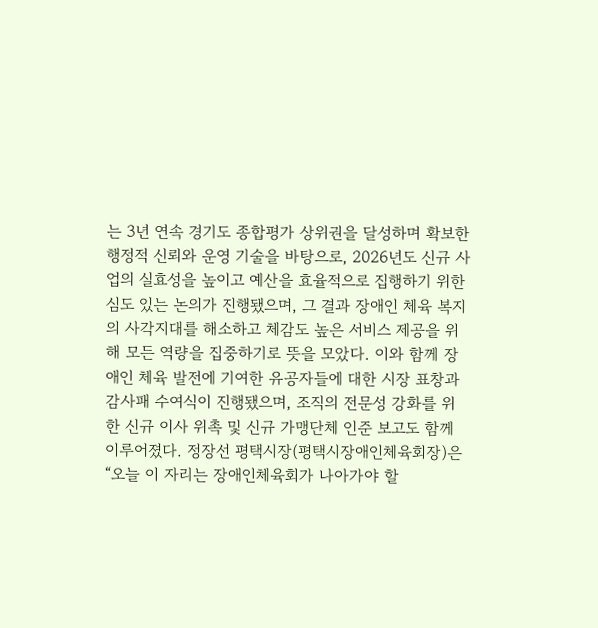는 3년 연속 경기도 종합평가 상위권을 달성하며 확보한 행정적 신뢰와 운영 기술을 바탕으로, 2026년도 신규 사업의 실효성을 높이고 예산을 효율적으로 집행하기 위한 심도 있는 논의가 진행됐으며, 그 결과 장애인 체육 복지의 사각지대를 해소하고 체감도 높은 서비스 제공을 위해 모든 역량을 집중하기로 뜻을 모았다. 이와 함께 장애인 체육 발전에 기여한 유공자들에 대한 시장 표창과 감사패 수여식이 진행됐으며, 조직의 전문성 강화를 위한 신규 이사 위촉 및 신규 가맹단체 인준 보고도 함께 이루어졌다. 정장선 평택시장(평택시장애인체육회장)은 “오늘 이 자리는 장애인체육회가 나아가야 할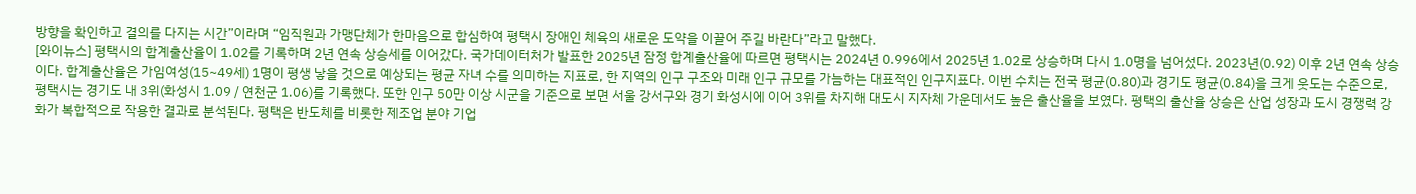방향을 확인하고 결의를 다지는 시간”이라며 “임직원과 가맹단체가 한마음으로 합심하여 평택시 장애인 체육의 새로운 도약을 이끌어 주길 바란다”라고 말했다.
[와이뉴스] 평택시의 합계출산율이 1.02를 기록하며 2년 연속 상승세를 이어갔다. 국가데이터처가 발표한 2025년 잠정 합계출산율에 따르면 평택시는 2024년 0.996에서 2025년 1.02로 상승하며 다시 1.0명을 넘어섰다. 2023년(0.92) 이후 2년 연속 상승이다. 합계출산율은 가임여성(15~49세) 1명이 평생 낳을 것으로 예상되는 평균 자녀 수를 의미하는 지표로, 한 지역의 인구 구조와 미래 인구 규모를 가늠하는 대표적인 인구지표다. 이번 수치는 전국 평균(0.80)과 경기도 평균(0.84)을 크게 웃도는 수준으로, 평택시는 경기도 내 3위(화성시 1.09 / 연천군 1.06)를 기록했다. 또한 인구 50만 이상 시군을 기준으로 보면 서울 강서구와 경기 화성시에 이어 3위를 차지해 대도시 지자체 가운데서도 높은 출산율을 보였다. 평택의 출산율 상승은 산업 성장과 도시 경쟁력 강화가 복합적으로 작용한 결과로 분석된다. 평택은 반도체를 비롯한 제조업 분야 기업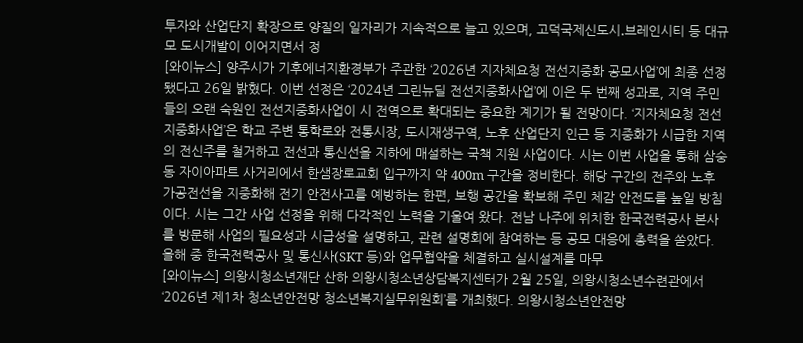투자와 산업단지 확장으로 양질의 일자리가 지속적으로 늘고 있으며, 고덕국제신도시․브레인시티 등 대규모 도시개발이 이어지면서 정
[와이뉴스] 양주시가 기후에너지환경부가 주관한 ‘2026년 지자체요청 전선지중화 공모사업’에 최종 선정됐다고 26일 밝혔다. 이번 선정은 ‘2024년 그린뉴딜 전선지중화사업’에 이은 두 번째 성과로, 지역 주민들의 오랜 숙원인 전선지중화사업이 시 전역으로 확대되는 중요한 계기가 될 전망이다. ‘지자체요청 전선지중화사업’은 학교 주변 통학로와 전통시장, 도시재생구역, 노후 산업단지 인근 등 지중화가 시급한 지역의 전신주를 철거하고 전선과 통신선을 지하에 매설하는 국책 지원 사업이다. 시는 이번 사업을 통해 삼숭동 자이아파트 사거리에서 한샘장로교회 입구까지 약 400m 구간을 정비한다. 해당 구간의 전주와 노후 가공전선을 지중화해 전기 안전사고를 예방하는 한편, 보행 공간을 확보해 주민 체감 안전도를 높일 방침이다. 시는 그간 사업 선정을 위해 다각적인 노력을 기울여 왔다. 전남 나주에 위치한 한국전력공사 본사를 방문해 사업의 필요성과 시급성을 설명하고, 관련 설명회에 참여하는 등 공모 대응에 총력을 쏟았다. 올해 중 한국전력공사 및 통신사(SKT 등)와 업무협약을 체결하고 실시설계를 마무
[와이뉴스] 의왕시청소년재단 산하 의왕시청소년상담복지센터가 2월 25일, 의왕시청소년수련관에서 ‘2026년 제1차 청소년안전망 청소년복지실무위원회’를 개최했다. 의왕시청소년안전망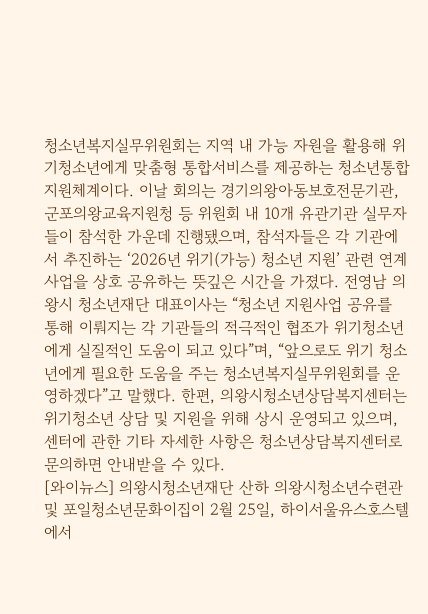청소년복지실무위원회는 지역 내 가능 자원을 활용해 위기청소년에게 맞춤형 통합서비스를 제공하는 청소년통합지원체계이다. 이날 회의는 경기의왕아동보호전문기관, 군포의왕교육지원청 등 위원회 내 10개 유관기관 실무자들이 참석한 가운데 진행됐으며, 참석자들은 각 기관에서 추진하는 ‘2026년 위기(가능) 청소년 지원’ 관련 연계 사업을 상호 공유하는 뜻깊은 시간을 가졌다. 전영남 의왕시 청소년재단 대표이사는 “청소년 지원사업 공유를 통해 이뤄지는 각 기관들의 적극적인 협조가 위기청소년에게 실질적인 도움이 되고 있다”며, “앞으로도 위기 청소년에게 필요한 도움을 주는 청소년복지실무위원회를 운영하겠다”고 말했다. 한편, 의왕시청소년상담복지센터는 위기청소년 상담 및 지원을 위해 상시 운영되고 있으며, 센터에 관한 기타 자세한 사항은 청소년상담복지센터로 문의하면 안내받을 수 있다.
[와이뉴스] 의왕시청소년재단 산하 의왕시청소년수련관 및 포일청소년문화이집이 2월 25일, 하이서울유스호스텔에서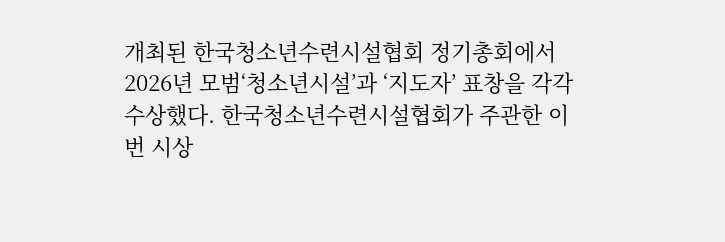개최된 한국청소년수련시설협회 정기총회에서 2026년 모범‘청소년시설’과 ‘지도자’ 표창을 각각 수상했다. 한국청소년수련시설협회가 주관한 이번 시상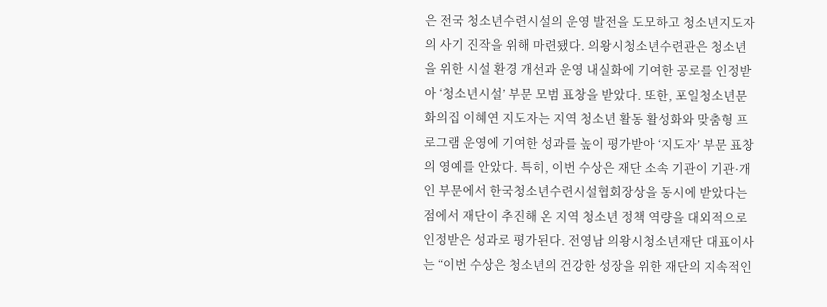은 전국 청소년수련시설의 운영 발전을 도모하고 청소년지도자의 사기 진작을 위해 마련됐다. 의왕시청소년수련관은 청소년을 위한 시설 환경 개선과 운영 내실화에 기여한 공로를 인정받아 ‘청소년시설’ 부문 모범 표창을 받았다. 또한, 포일청소년문화의집 이혜연 지도자는 지역 청소년 활동 활성화와 맞춤형 프로그램 운영에 기여한 성과를 높이 평가받아 ‘지도자’ 부문 표창의 영예를 안았다. 특히, 이번 수상은 재단 소속 기관이 기관·개인 부문에서 한국청소년수련시설협회장상을 동시에 받았다는 점에서 재단이 추진해 온 지역 청소년 정책 역량을 대외적으로 인정받은 성과로 평가된다. 전영남 의왕시청소년재단 대표이사는 “이번 수상은 청소년의 건강한 성장을 위한 재단의 지속적인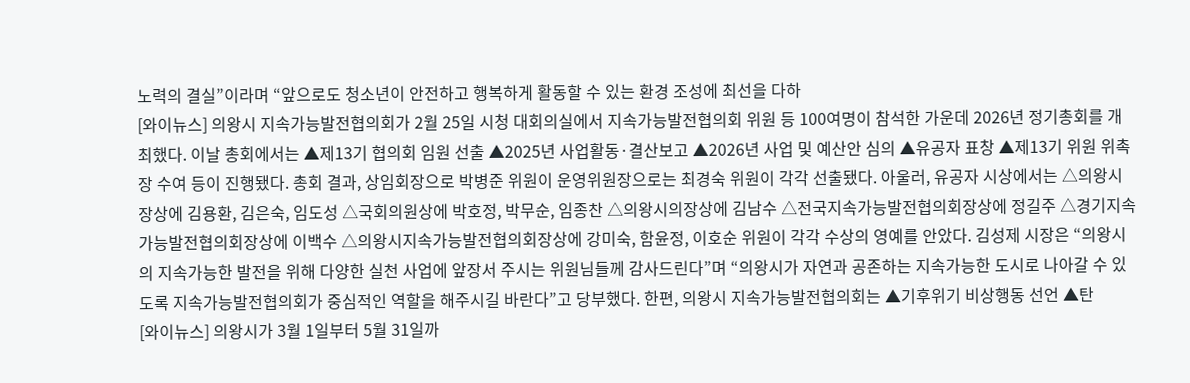노력의 결실”이라며 “앞으로도 청소년이 안전하고 행복하게 활동할 수 있는 환경 조성에 최선을 다하
[와이뉴스] 의왕시 지속가능발전협의회가 2월 25일 시청 대회의실에서 지속가능발전협의회 위원 등 100여명이 참석한 가운데 2026년 정기총회를 개최했다. 이날 총회에서는 ▲제13기 협의회 임원 선출 ▲2025년 사업활동·결산보고 ▲2026년 사업 및 예산안 심의 ▲유공자 표창 ▲제13기 위원 위촉장 수여 등이 진행됐다. 총회 결과, 상임회장으로 박병준 위원이 운영위원장으로는 최경숙 위원이 각각 선출됐다. 아울러, 유공자 시상에서는 △의왕시장상에 김용환, 김은숙, 임도성 △국회의원상에 박호정, 박무순, 임종찬 △의왕시의장상에 김남수 △전국지속가능발전협의회장상에 정길주 △경기지속가능발전협의회장상에 이백수 △의왕시지속가능발전협의회장상에 강미숙, 함윤정, 이호순 위원이 각각 수상의 영예를 안았다. 김성제 시장은 “의왕시의 지속가능한 발전을 위해 다양한 실천 사업에 앞장서 주시는 위원님들께 감사드린다”며 “의왕시가 자연과 공존하는 지속가능한 도시로 나아갈 수 있도록 지속가능발전협의회가 중심적인 역할을 해주시길 바란다”고 당부했다. 한편, 의왕시 지속가능발전협의회는 ▲기후위기 비상행동 선언 ▲탄
[와이뉴스] 의왕시가 3월 1일부터 5월 31일까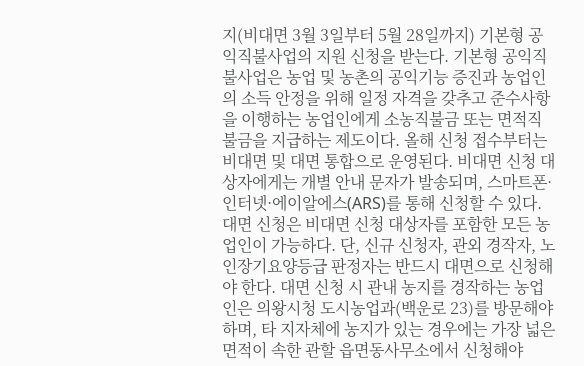지(비대면 3월 3일부터 5월 28일까지) 기본형 공익직불사업의 지원 신청을 받는다. 기본형 공익직불사업은 농업 및 농촌의 공익기능 증진과 농업인의 소득 안정을 위해 일정 자격을 갖추고 준수사항을 이행하는 농업인에게 소농직불금 또는 면적직불금을 지급하는 제도이다. 올해 신청 접수부터는 비대면 및 대면 통합으로 운영된다. 비대면 신청 대상자에게는 개별 안내 문자가 발송되며, 스마트폰·인터넷·에이알에스(ARS)를 통해 신청할 수 있다. 대면 신청은 비대면 신청 대상자를 포함한 모든 농업인이 가능하다. 단, 신규 신청자, 관외 경작자, 노인장기요양등급 판정자는 반드시 대면으로 신청해야 한다. 대면 신청 시 관내 농지를 경작하는 농업인은 의왕시청 도시농업과(백운로 23)를 방문해야 하며, 타 지자체에 농지가 있는 경우에는 가장 넓은 면적이 속한 관할 읍면동사무소에서 신청해야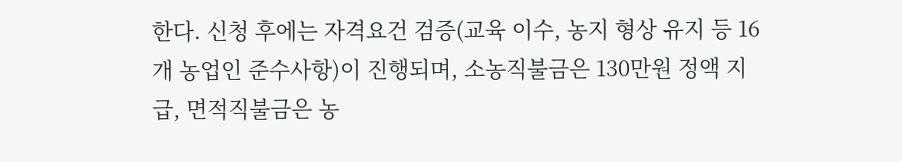한다. 신청 후에는 자격요건 검증(교육 이수, 농지 형상 유지 등 16개 농업인 준수사항)이 진행되며, 소농직불금은 130만원 정액 지급, 면적직불금은 농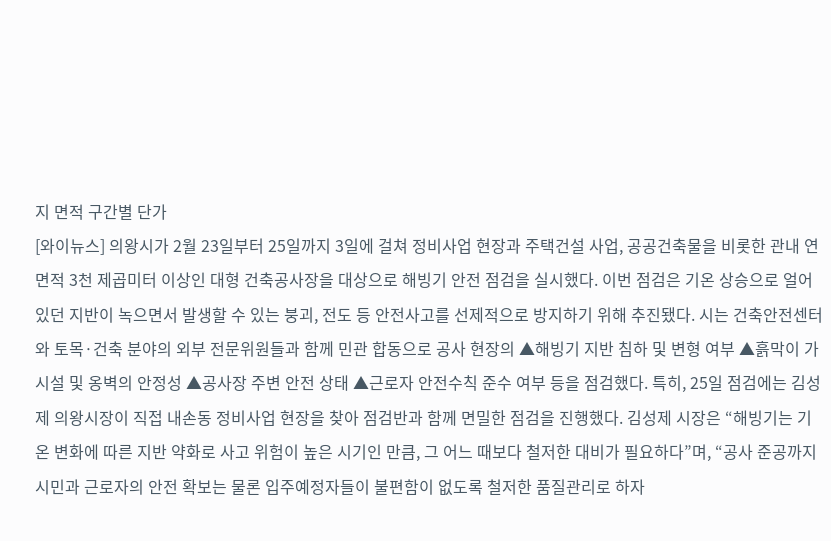지 면적 구간별 단가
[와이뉴스] 의왕시가 2월 23일부터 25일까지 3일에 걸쳐 정비사업 현장과 주택건설 사업, 공공건축물을 비롯한 관내 연면적 3천 제곱미터 이상인 대형 건축공사장을 대상으로 해빙기 안전 점검을 실시했다. 이번 점검은 기온 상승으로 얼어있던 지반이 녹으면서 발생할 수 있는 붕괴, 전도 등 안전사고를 선제적으로 방지하기 위해 추진됐다. 시는 건축안전센터와 토목·건축 분야의 외부 전문위원들과 함께 민관 합동으로 공사 현장의 ▲해빙기 지반 침하 및 변형 여부 ▲흙막이 가시설 및 옹벽의 안정성 ▲공사장 주변 안전 상태 ▲근로자 안전수칙 준수 여부 등을 점검했다. 특히, 25일 점검에는 김성제 의왕시장이 직접 내손동 정비사업 현장을 찾아 점검반과 함께 면밀한 점검을 진행했다. 김성제 시장은 “해빙기는 기온 변화에 따른 지반 약화로 사고 위험이 높은 시기인 만큼, 그 어느 때보다 철저한 대비가 필요하다”며, “공사 준공까지 시민과 근로자의 안전 확보는 물론 입주예정자들이 불편함이 없도록 철저한 품질관리로 하자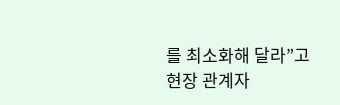를 최소화해 달라”고 현장 관계자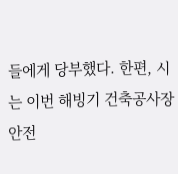들에게 당부했다. 한편, 시는 이번 해빙기 건축공사장 안전